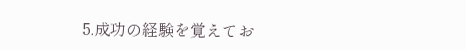5.成功の経験を覚えてお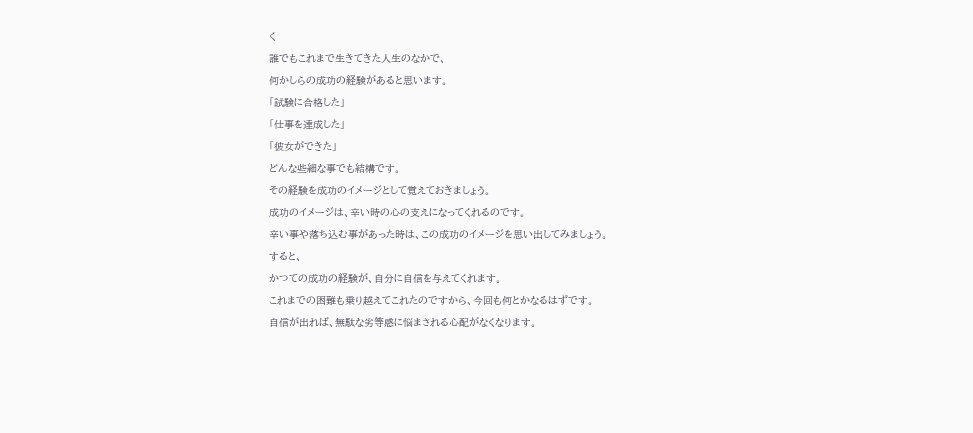く
誰でもこれまで生きてきた人生のなかで、
何かしらの成功の経験があると思います。
「試験に合格した」
「仕事を達成した」
「彼女ができた」
どんな些細な事でも結構です。
その経験を成功のイメージとして覚えておきましょう。
成功のイメージは、辛い時の心の支えになってくれるのです。
辛い事や落ち込む事があった時は、この成功のイメージを思い出してみましょう。
すると、
かつての成功の経験が、自分に自信を与えてくれます。
これまでの困難も乗り越えてこれたのですから、今回も何とかなるはずです。
自信が出れば、無駄な劣等感に悩まされる心配がなくなります。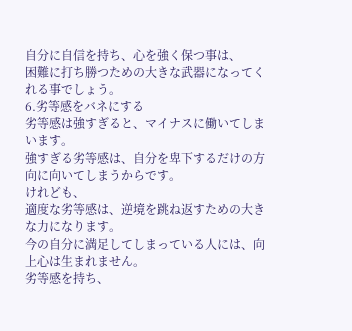自分に自信を持ち、心を強く保つ事は、
困難に打ち勝つための大きな武器になってくれる事でしょう。
6.劣等感をバネにする
劣等感は強すぎると、マイナスに働いてしまいます。
強すぎる劣等感は、自分を卑下するだけの方向に向いてしまうからです。
けれども、
適度な劣等感は、逆境を跳ね返すための大きな力になります。
今の自分に満足してしまっている人には、向上心は生まれません。
劣等感を持ち、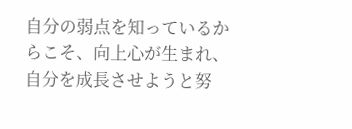自分の弱点を知っているからこそ、向上心が生まれ、
自分を成長させようと努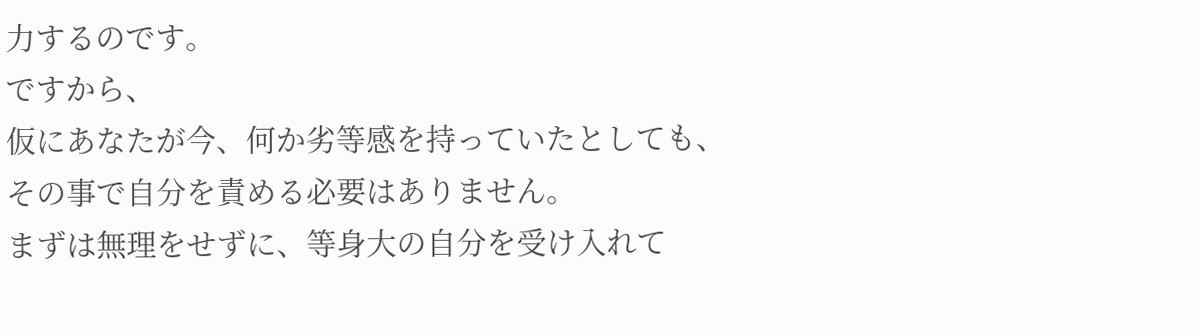力するのです。
ですから、
仮にあなたが今、何か劣等感を持っていたとしても、
その事で自分を責める必要はありません。
まずは無理をせずに、等身大の自分を受け入れて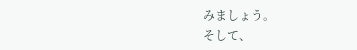みましょう。
そして、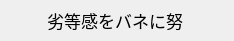劣等感をバネに努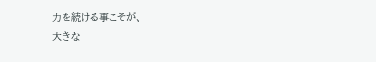力を続ける事こそが、
大きな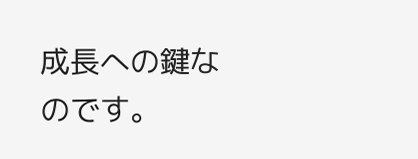成長への鍵なのです。